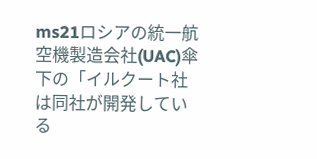ms21ロシアの統一航空機製造会社(UAC)傘下の「イルクート社は同社が開発している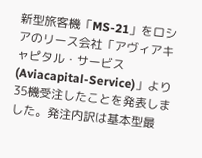新型旅客機「MS-21」をロシアのリース会社「アヴィアキャピタル・サービス(Aviacapital-Service)」より35機受注したことを発表しました。発注内訳は基本型最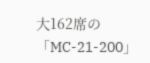大162席の「MC-21-200」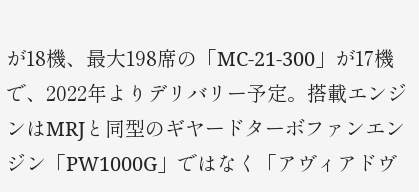が18機、最大198席の「MC-21-300」が17機で、2022年よりデリバリー予定。搭載エンジンはMRJと同型のギヤードターボファンエンジン「PW1000G」ではなく「アヴィアドヴ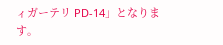ィガーテリ PD-14」となります。